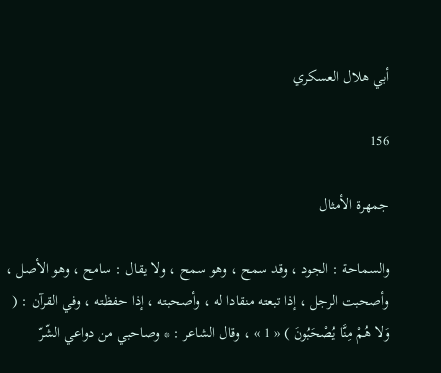أبي هلال العسكري

156

جمهرة الأمثال

والسماحة : الجود ، وقد سمح ، وهو سمح ، ولا يقال : سامح ، وهو الأصل ، وأصحبت الرجل ، إذا تبعته منقادا له ، وأصحبته ، إذا حفظته ، وفي القرآن : ( وَلا هُمْ مِنَّا يُصْحَبُونَ ) « 1 » ، وقال الشاعر : * وصاحبي من دواعي الشّرّ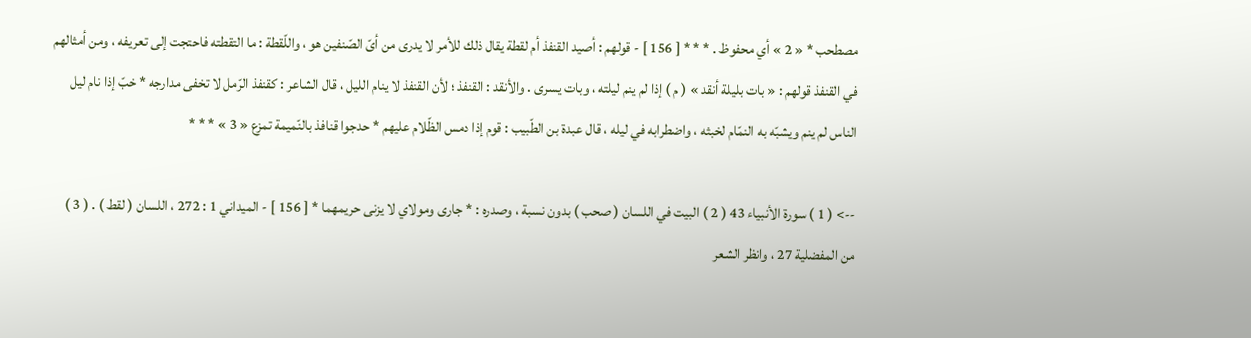مصطحب * « 2 » أي محفوظ . * * * [ 156 ] - قولهم : أصيد القنفذ أم لقطة يقال ذلك للأمر لا يدرى من أىّ الصّنفين هو ، واللّقطة : ما التقطته فاحتجت إلى تعريفه ، ومن أمثالهم في القنفذ قولهم : « بات بليلة أنقد » ( م ) إذا لم ينم ليلته ، وبات يسرى . والأنقد : القنفذ ؛ لأن القنفذ لا ينام الليل ، قال الشاعر : كقنفذ الرّمل لا تخفى مدارجه * خبّ إذا نام ليل الناس لم ينم ويشبّه به النمّام لخبثه ، واضطرابه في ليله ، قال عبدة بن الطّبيب : قوم إذا دمس الظّلام عليهم * حدجوا قنافذ بالنّميمة تمزع « 3 » * * *

--> ( 1 ) سورة الأنبياء 43 ( 2 ) البيت في اللسان ( صحب ) بدون نسبة ، وصدره : * جارى ومولاي لا يزنى حريمهما * [ 156 ] - الميداني 1 : 272 ، اللسان ( لقط ) . ( 3 ) من المفضلية 27 ، وانظر الشعر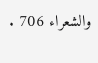والشعراء 706 .